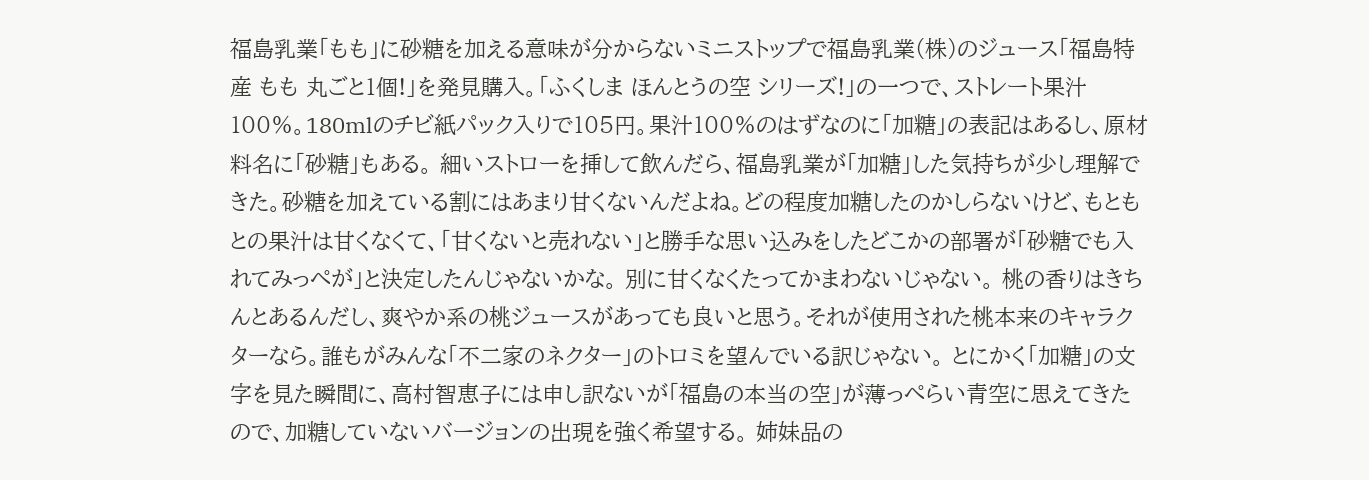福島乳業「もも」に砂糖を加える意味が分からないミニストップで福島乳業(株)のジュース「福島特産 もも 丸ごと1個!」を発見購入。「ふくしま ほんとうの空 シリーズ!」の一つで、ストレート果汁100%。180mlのチビ紙パック入りで105円。果汁100%のはずなのに「加糖」の表記はあるし、原材料名に「砂糖」もある。 細いストローを挿して飲んだら、福島乳業が「加糖」した気持ちが少し理解できた。砂糖を加えている割にはあまり甘くないんだよね。どの程度加糖したのかしらないけど、もともとの果汁は甘くなくて、「甘くないと売れない」と勝手な思い込みをしたどこかの部署が「砂糖でも入れてみっぺが」と決定したんじゃないかな。 別に甘くなくたってかまわないじゃない。 桃の香りはきちんとあるんだし、爽やか系の桃ジュースがあっても良いと思う。それが使用された桃本来のキャラクターなら。誰もがみんな「不二家のネクター」のトロミを望んでいる訳じゃない。 とにかく「加糖」の文字を見た瞬間に、高村智恵子には申し訳ないが「福島の本当の空」が薄っぺらい青空に思えてきたので、加糖していないバージョンの出現を強く希望する。 姉妹品の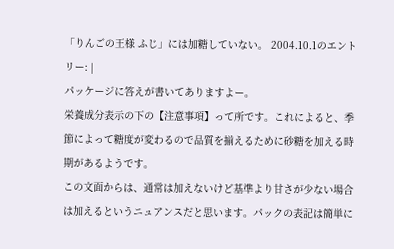「りんごの王様 ふじ」には加糖していない。 2004.10.1のエントリー: |
パッケージに答えが書いてありますよー。
栄養成分表示の下の【注意事項】って所です。これによると、季節によって糖度が変わるので品質を揃えるために砂糖を加える時期があるようです。
この文面からは、通常は加えないけど基準より甘さが少ない場合は加えるというニュアンスだと思います。パックの表記は簡単に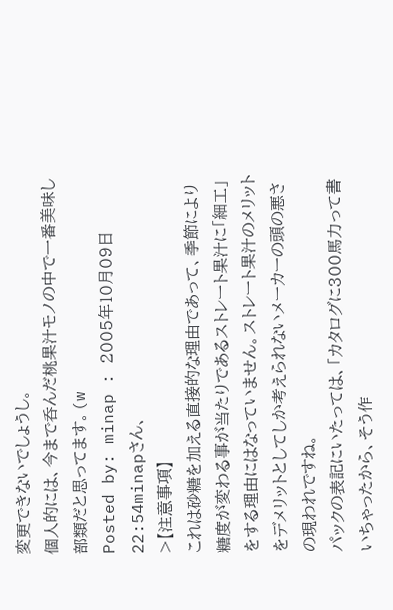変更できないでしょうし。
個人的には、今まで呑んだ桃果汁モノの中で一番美味し部類だと思ってます。(w
Posted by: minap : 2005年10月09日 22:54minapさん、
>【注意事項】
これは砂糖を加える直接的な理由であって、季節により糖度が変わる事が当たりであるストレート果汁に「細工」をする理由にはなっていません。ストレート果汁のメリットをデメリットとしてしか考えられないメーカーの頭の悪さの現われですね。
パックの表記にいたっては、「カタログに300馬力って書いちゃったから、そう作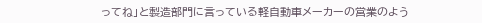ってね」と製造部門に言っている軽自動車メーカーの営業のよう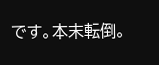です。本末転倒。